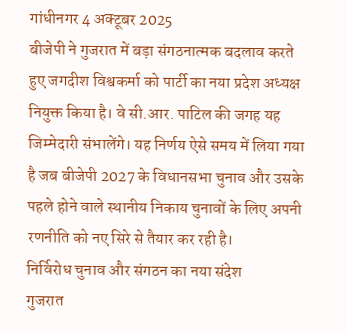गांधीनगर 4 अक्टूबर 2025
बीजेपी ने गुजरात में बड़ा संगठनात्मक बदलाव करते हुए जगदीश विश्वकर्मा को पार्टी का नया प्रदेश अध्यक्ष नियुक्त किया है। वे सी.आर. पाटिल की जगह यह जिम्मेदारी संभालेंगे। यह निर्णय ऐसे समय में लिया गया है जब बीजेपी 2027 के विधानसभा चुनाव और उसके पहले होने वाले स्थानीय निकाय चुनावों के लिए अपनी रणनीति को नए सिरे से तैयार कर रही है।
निर्विरोध चुनाव और संगठन का नया संदेश
गुजरात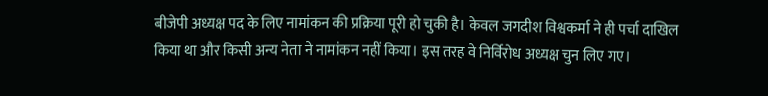बीजेपी अध्यक्ष पद के लिए नामांकन की प्रक्रिया पूरी हो चुकी है। केवल जगदीश विश्वकर्मा ने ही पर्चा दाखिल किया था और किसी अन्य नेता ने नामांकन नहीं किया। इस तरह वे निर्विरोध अध्यक्ष चुन लिए गए।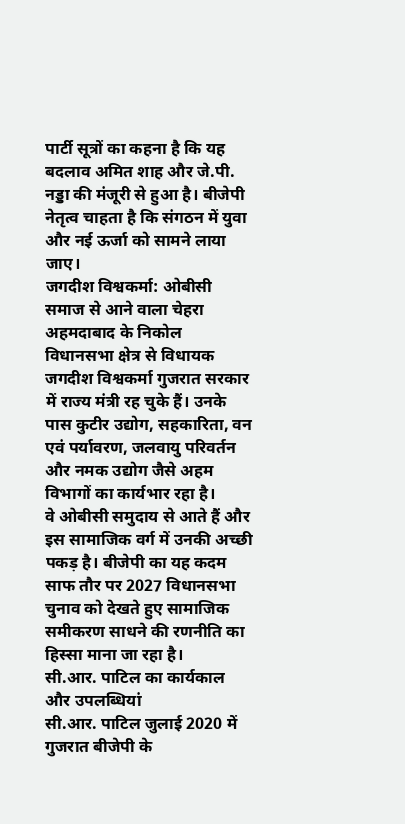पार्टी सूत्रों का कहना है कि यह बदलाव अमित शाह और जे.पी. नड्डा की मंजूरी से हुआ है। बीजेपी नेतृत्व चाहता है कि संगठन में युवा और नई ऊर्जा को सामने लाया जाए।
जगदीश विश्वकर्मा: ओबीसी समाज से आने वाला चेहरा
अहमदाबाद के निकोल विधानसभा क्षेत्र से विधायक जगदीश विश्वकर्मा गुजरात सरकार में राज्य मंत्री रह चुके हैं। उनके पास कुटीर उद्योग, सहकारिता, वन एवं पर्यावरण, जलवायु परिवर्तन और नमक उद्योग जैसे अहम विभागों का कार्यभार रहा है।
वे ओबीसी समुदाय से आते हैं और इस सामाजिक वर्ग में उनकी अच्छी पकड़ है। बीजेपी का यह कदम साफ तौर पर 2027 विधानसभा चुनाव को देखते हुए सामाजिक समीकरण साधने की रणनीति का हिस्सा माना जा रहा है।
सी.आर. पाटिल का कार्यकाल और उपलब्धियां
सी.आर. पाटिल जुलाई 2020 में गुजरात बीजेपी के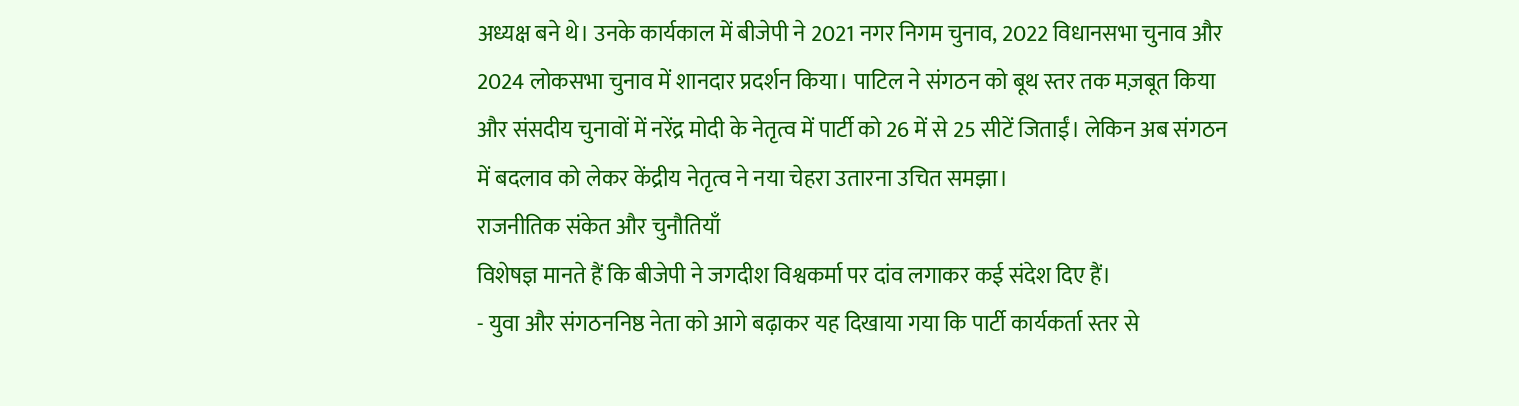अध्यक्ष बने थे। उनके कार्यकाल में बीजेपी ने 2021 नगर निगम चुनाव, 2022 विधानसभा चुनाव और 2024 लोकसभा चुनाव में शानदार प्रदर्शन किया। पाटिल ने संगठन को बूथ स्तर तक मज़बूत किया और संसदीय चुनावों में नरेंद्र मोदी के नेतृत्व में पार्टी को 26 में से 25 सीटें जिताईं। लेकिन अब संगठन में बदलाव को लेकर केंद्रीय नेतृत्व ने नया चेहरा उतारना उचित समझा।
राजनीतिक संकेत और चुनौतियाँ
विशेषज्ञ मानते हैं कि बीजेपी ने जगदीश विश्वकर्मा पर दांव लगाकर कई संदेश दिए हैं।
- युवा और संगठननिष्ठ नेता को आगे बढ़ाकर यह दिखाया गया कि पार्टी कार्यकर्ता स्तर से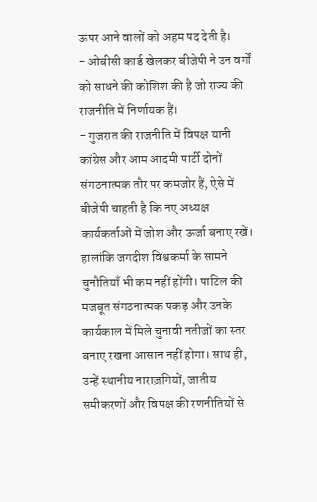ऊपर आने वालों को अहम पद देती है।
- ओबीसी कार्ड खेलकर बीजेपी ने उन वर्गों को साधने की कोशिश की है जो राज्य की राजनीति में निर्णायक हैं।
- गुजरात की राजनीति में विपक्ष यानी कांग्रेस और आम आदमी पार्टी दोनों संगठनात्मक तौर पर कमजोर हैं, ऐसे में बीजेपी चाहती है कि नए अध्यक्ष कार्यकर्ताओं में जोश और ऊर्जा बनाए रखें।
हालांकि जगदीश विश्वकर्मा के सामने चुनौतियाँ भी कम नहीं होंगी। पाटिल की मजबूत संगठनात्मक पकड़ और उनके कार्यकाल में मिले चुनावी नतीजों का स्तर बनाए रखना आसान नहीं होगा। साथ ही, उन्हें स्थानीय नाराज़गियों, जातीय समीकरणों और विपक्ष की रणनीतियों से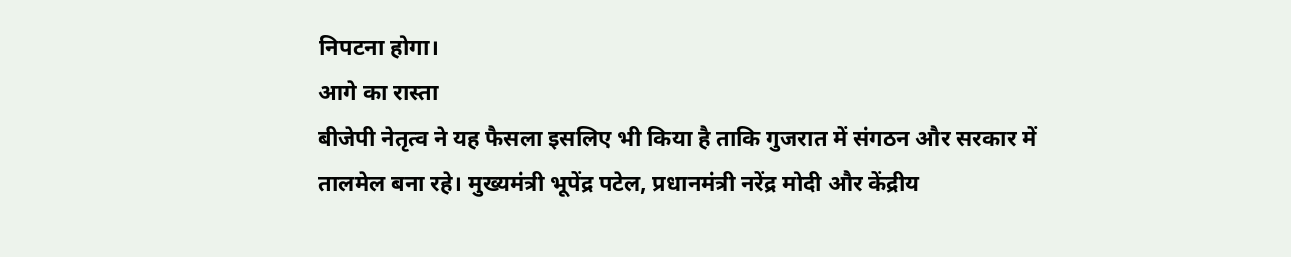निपटना होगा।
आगे का रास्ता
बीजेपी नेतृत्व ने यह फैसला इसलिए भी किया है ताकि गुजरात में संगठन और सरकार में तालमेल बना रहे। मुख्यमंत्री भूपेंद्र पटेल, प्रधानमंत्री नरेंद्र मोदी और केंद्रीय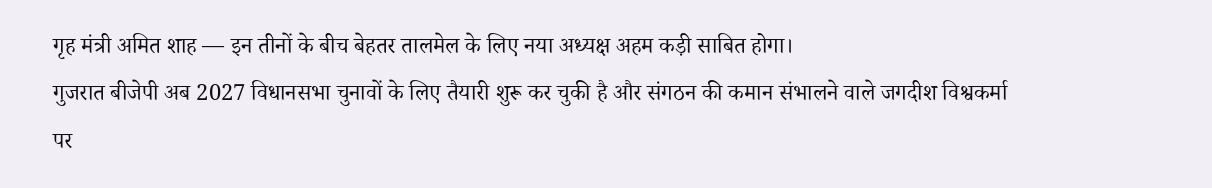गृह मंत्री अमित शाह — इन तीनों के बीच बेहतर तालमेल के लिए नया अध्यक्ष अहम कड़ी साबित होगा।
गुजरात बीजेपी अब 2027 विधानसभा चुनावों के लिए तैयारी शुरू कर चुकी है और संगठन की कमान संभालने वाले जगदीश विश्वकर्मा पर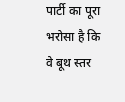पार्टी का पूरा भरोसा है कि वे बूथ स्तर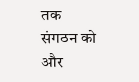तक संगठन को और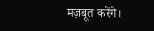मज़बूत करेंगे।